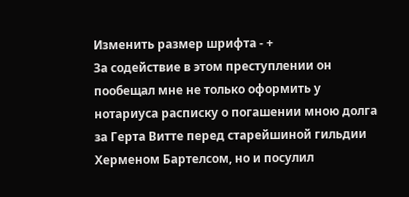Изменить размер шрифта - +
За содействие в этом преступлении он пообещал мне не только оформить у нотариуса расписку о погашении мною долга за Герта Витте перед старейшиной гильдии Херменом Бартелсом, но и посулил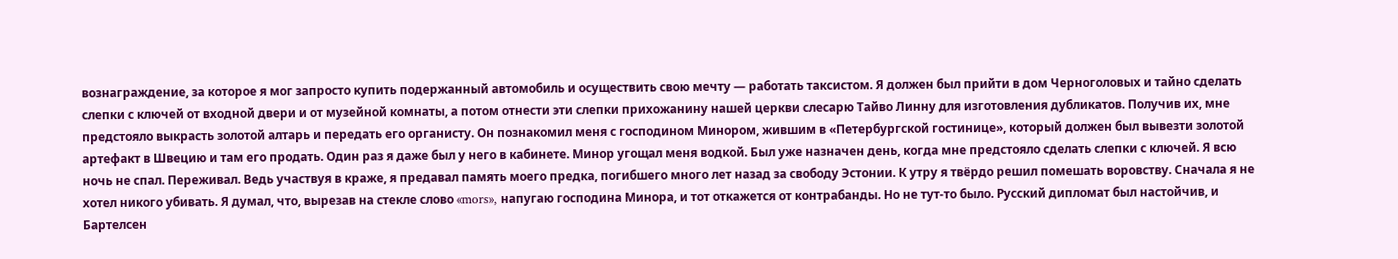вознаграждение, за которое я мог запросто купить подержанный автомобиль и осуществить свою мечту — работать таксистом. Я должен был прийти в дом Черноголовых и тайно сделать слепки с ключей от входной двери и от музейной комнаты, а потом отнести эти слепки прихожанину нашей церкви слесарю Тайво Линну для изготовления дубликатов. Получив их, мне предстояло выкрасть золотой алтарь и передать его органисту. Он познакомил меня с господином Минором, жившим в «Петербургской гостинице», который должен был вывезти золотой артефакт в Швецию и там его продать. Один раз я даже был у него в кабинете. Минор угощал меня водкой. Был уже назначен день, когда мне предстояло сделать слепки с ключей. Я всю ночь не спал. Переживал. Ведь участвуя в краже, я предавал память моего предка, погибшего много лет назад за свободу Эстонии. К утру я твёрдо решил помешать воровству. Сначала я не хотел никого убивать. Я думал, что, вырезав на стекле слово «mors», напугаю господина Минора, и тот откажется от контрабанды. Но не тут-то было. Русский дипломат был настойчив, и Бартелсен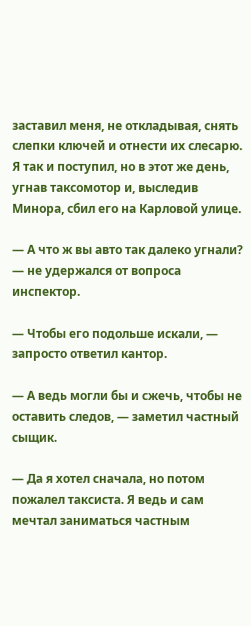заставил меня, не откладывая, снять слепки ключей и отнести их слесарю. Я так и поступил, но в этот же день, угнав таксомотор и, выследив Минора, сбил его на Карловой улице.

— А что ж вы авто так далеко угнали? — не удержался от вопроса инспектор.

— Чтобы его подольше искали, — запросто ответил кантор.

— А ведь могли бы и сжечь, чтобы не оставить следов, — заметил частный сыщик.

— Да я хотел сначала, но потом пожалел таксиста. Я ведь и сам мечтал заниматься частным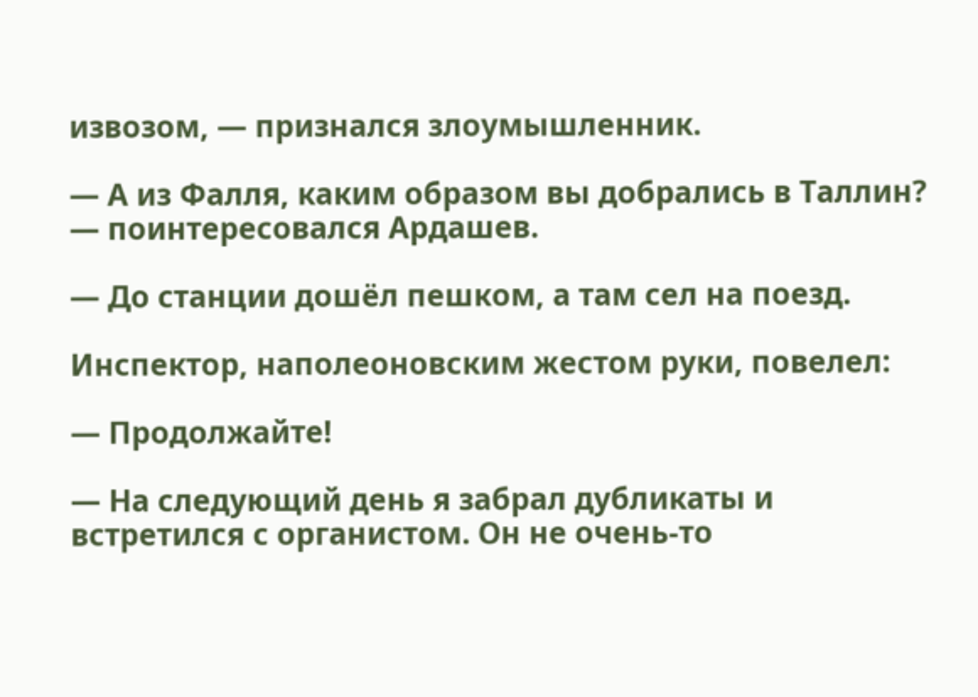извозом, — признался злоумышленник.

— А из Фалля, каким образом вы добрались в Таллин? — поинтересовался Ардашев.

— До станции дошёл пешком, а там сел на поезд.

Инспектор, наполеоновским жестом руки, повелел:

— Продолжайте!

— На следующий день я забрал дубликаты и встретился с органистом. Он не очень-то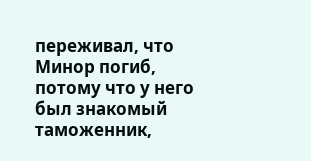переживал, что Минор погиб, потому что у него был знакомый таможенник,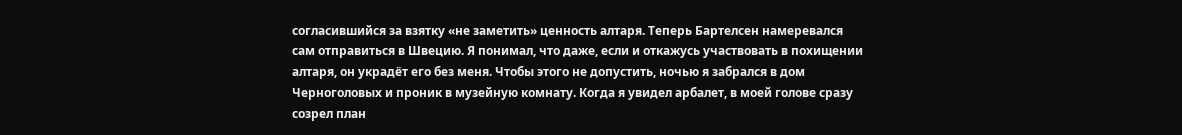согласившийся за взятку «не заметить» ценность алтаря. Теперь Бартелсен намеревался сам отправиться в Швецию. Я понимал, что даже, если и откажусь участвовать в похищении алтаря, он украдёт его без меня. Чтобы этого не допустить, ночью я забрался в дом Черноголовых и проник в музейную комнату. Когда я увидел арбалет, в моей голове сразу созрел план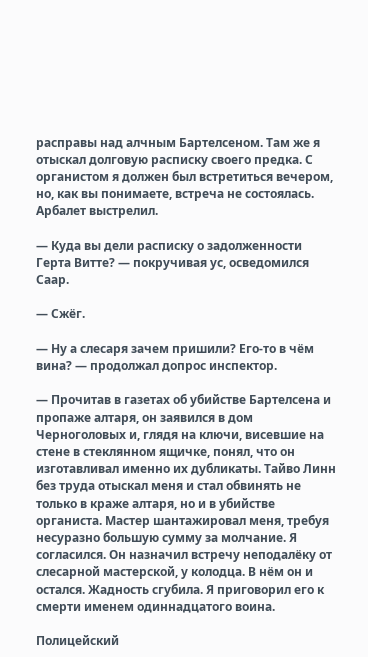расправы над алчным Бартелсеном. Там же я отыскал долговую расписку своего предка. С органистом я должен был встретиться вечером, но, как вы понимаете, встреча не состоялась. Арбалет выстрелил.

— Куда вы дели расписку о задолженности Герта Витте? — покручивая ус, осведомился Саар.

— Сжёг.

— Ну а слесаря зачем пришили? Его-то в чём вина? — продолжал допрос инспектор.

— Прочитав в газетах об убийстве Бартелсена и пропаже алтаря, он заявился в дом Черноголовых и, глядя на ключи, висевшие на стене в стеклянном ящичке, понял, что он изготавливал именно их дубликаты. Тайво Линн без труда отыскал меня и стал обвинять не только в краже алтаря, но и в убийстве органиста. Мастер шантажировал меня, требуя несуразно большую сумму за молчание. Я согласился. Он назначил встречу неподалёку от слесарной мастерской, у колодца. В нём он и остался. Жадность сгубила. Я приговорил его к смерти именем одиннадцатого воина.

Полицейский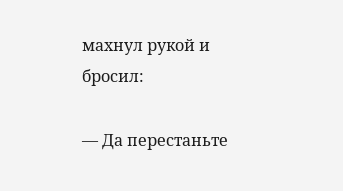махнул рукой и бросил:

— Да перестаньте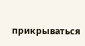прикрываться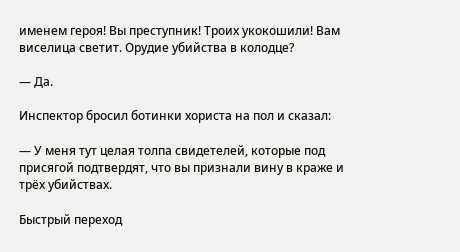именем героя! Вы преступник! Троих укокошили! Вам виселица светит. Орудие убийства в колодце?

— Да.

Инспектор бросил ботинки хориста на пол и сказал:

— У меня тут целая толпа свидетелей, которые под присягой подтвердят, что вы признали вину в краже и трёх убийствах.

Быстрый переход